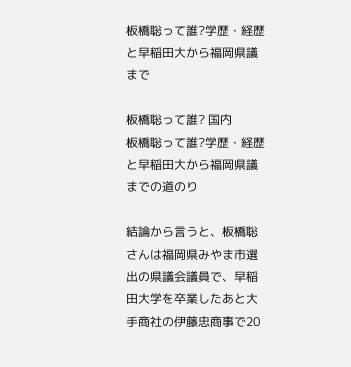板橋聡って誰?学歴・経歴と早稲田大から福岡県議まで

板橋聡って誰? 国内
板橋聡って誰?学歴・経歴と早稲田大から福岡県議までの道のり

結論から言うと、板橋聡さんは福岡県みやま市選出の県議会議員で、早稲田大学を卒業したあと大手商社の伊藤忠商事で20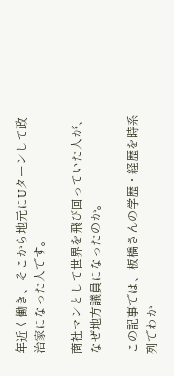年近く働き、そこから地元にUターンして政治家になった人です。

商社マンとして世界を飛び回っていた人が、なぜ地方議員になったのか。

この記事では、板橋さんの学歴・経歴を時系列でわか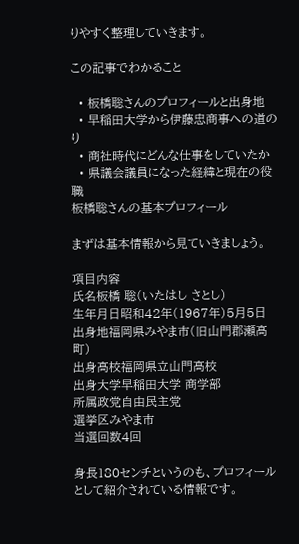りやすく整理していきます。

この記事でわかること

  • 板橋聡さんのプロフィールと出身地
  • 早稲田大学から伊藤忠商事への道のり
  • 商社時代にどんな仕事をしていたか
  • 県議会議員になった経緯と現在の役職
板橋聡さんの基本プロフィール

まずは基本情報から見ていきましょう。

項目内容
氏名板橋 聡(いたはし さとし)
生年月日昭和42年(1967年)5月5日
出身地福岡県みやま市(旧山門郡瀬高町)
出身高校福岡県立山門高校
出身大学早稲田大学 商学部
所属政党自由民主党
選挙区みやま市
当選回数4回

身長180センチというのも、プロフィールとして紹介されている情報です。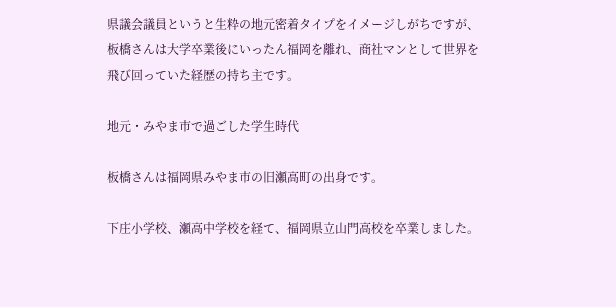県議会議員というと生粋の地元密着タイプをイメージしがちですが、板橋さんは大学卒業後にいったん福岡を離れ、商社マンとして世界を飛び回っていた経歴の持ち主です。

地元・みやま市で過ごした学生時代

板橋さんは福岡県みやま市の旧瀬高町の出身です。

下庄小学校、瀬高中学校を経て、福岡県立山門高校を卒業しました。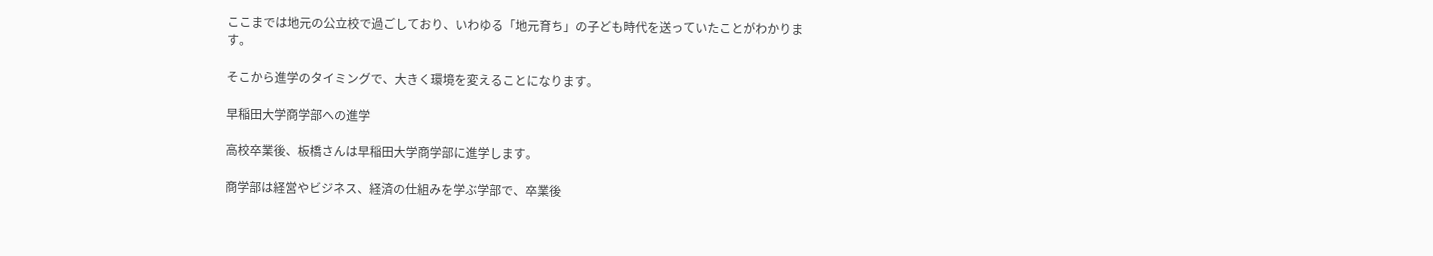ここまでは地元の公立校で過ごしており、いわゆる「地元育ち」の子ども時代を送っていたことがわかります。

そこから進学のタイミングで、大きく環境を変えることになります。

早稲田大学商学部への進学

高校卒業後、板橋さんは早稲田大学商学部に進学します。

商学部は経営やビジネス、経済の仕組みを学ぶ学部で、卒業後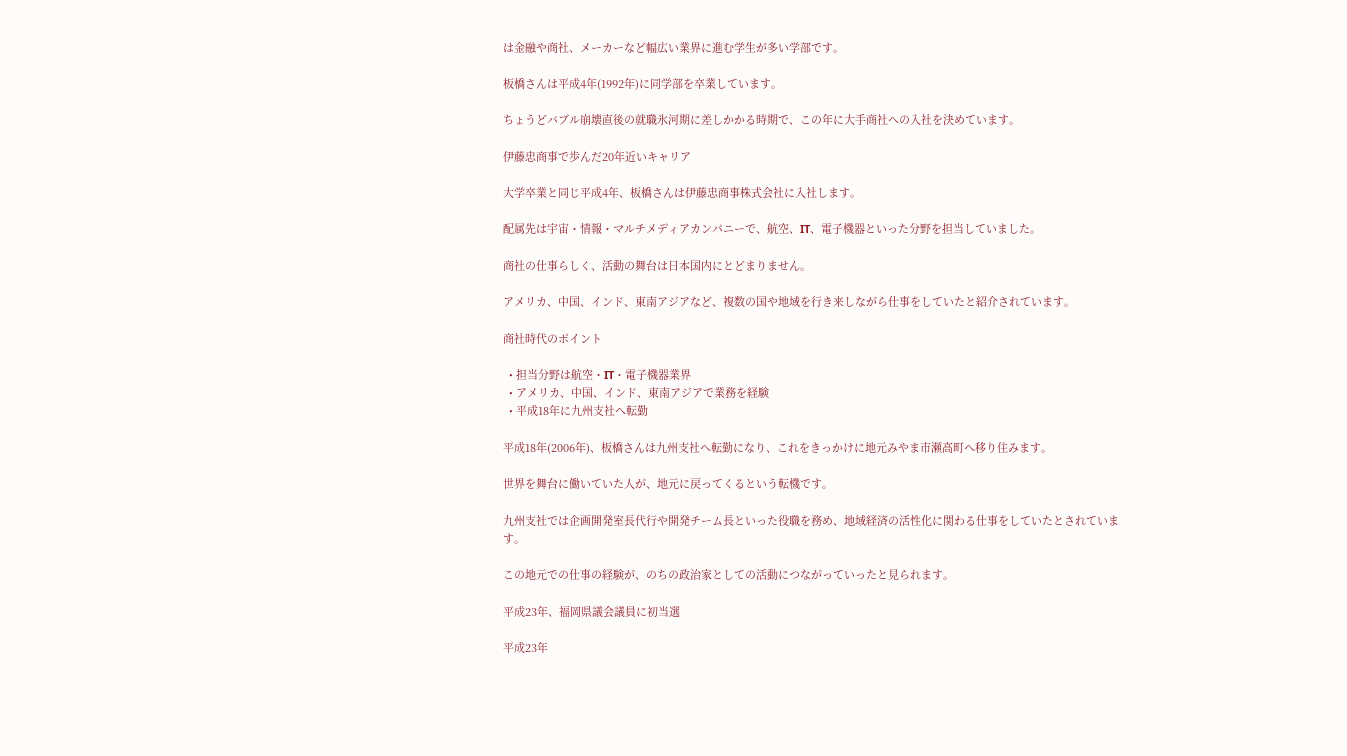は金融や商社、メーカーなど幅広い業界に進む学生が多い学部です。

板橋さんは平成4年(1992年)に同学部を卒業しています。

ちょうどバブル崩壊直後の就職氷河期に差しかかる時期で、この年に大手商社への入社を決めています。

伊藤忠商事で歩んだ20年近いキャリア

大学卒業と同じ平成4年、板橋さんは伊藤忠商事株式会社に入社します。

配属先は宇宙・情報・マルチメディアカンパニーで、航空、IT、電子機器といった分野を担当していました。

商社の仕事らしく、活動の舞台は日本国内にとどまりません。

アメリカ、中国、インド、東南アジアなど、複数の国や地域を行き来しながら仕事をしていたと紹介されています。

商社時代のポイント

  • 担当分野は航空・IT・電子機器業界
  • アメリカ、中国、インド、東南アジアで業務を経験
  • 平成18年に九州支社へ転勤

平成18年(2006年)、板橋さんは九州支社へ転勤になり、これをきっかけに地元みやま市瀬高町へ移り住みます。

世界を舞台に働いていた人が、地元に戻ってくるという転機です。

九州支社では企画開発室長代行や開発チーム長といった役職を務め、地域経済の活性化に関わる仕事をしていたとされています。

この地元での仕事の経験が、のちの政治家としての活動につながっていったと見られます。

平成23年、福岡県議会議員に初当選

平成23年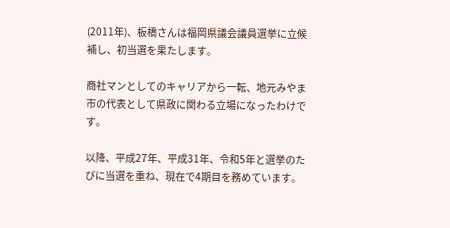(2011年)、板橋さんは福岡県議会議員選挙に立候補し、初当選を果たします。

商社マンとしてのキャリアから一転、地元みやま市の代表として県政に関わる立場になったわけです。

以降、平成27年、平成31年、令和5年と選挙のたびに当選を重ね、現在で4期目を務めています。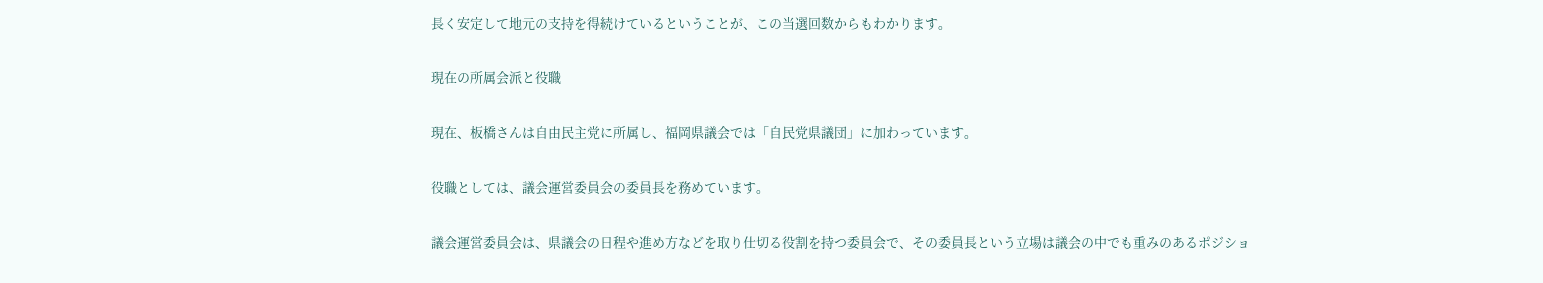長く安定して地元の支持を得続けているということが、この当選回数からもわかります。

現在の所属会派と役職

現在、板橋さんは自由民主党に所属し、福岡県議会では「自民党県議団」に加わっています。

役職としては、議会運営委員会の委員長を務めています。

議会運営委員会は、県議会の日程や進め方などを取り仕切る役割を持つ委員会で、その委員長という立場は議会の中でも重みのあるポジショ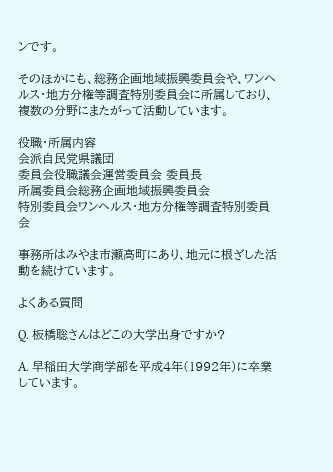ンです。

そのほかにも、総務企画地域振興委員会や、ワンヘルス・地方分権等調査特別委員会に所属しており、複数の分野にまたがって活動しています。

役職・所属内容
会派自民党県議団
委員会役職議会運営委員会 委員長
所属委員会総務企画地域振興委員会
特別委員会ワンヘルス・地方分権等調査特別委員会

事務所はみやま市瀬高町にあり、地元に根ざした活動を続けています。

よくある質問

Q. 板橋聡さんはどこの大学出身ですか?

A. 早稲田大学商学部を平成4年(1992年)に卒業しています。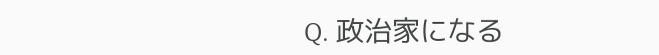Q. 政治家になる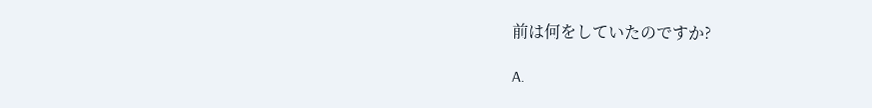前は何をしていたのですか?

A.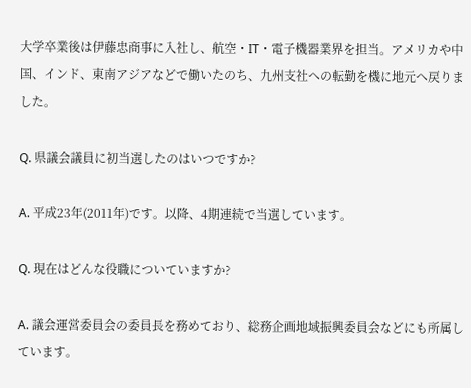大学卒業後は伊藤忠商事に入社し、航空・IT・電子機器業界を担当。アメリカや中国、インド、東南アジアなどで働いたのち、九州支社への転勤を機に地元へ戻りました。

Q. 県議会議員に初当選したのはいつですか?

A. 平成23年(2011年)です。以降、4期連続で当選しています。

Q. 現在はどんな役職についていますか?

A. 議会運営委員会の委員長を務めており、総務企画地域振興委員会などにも所属しています。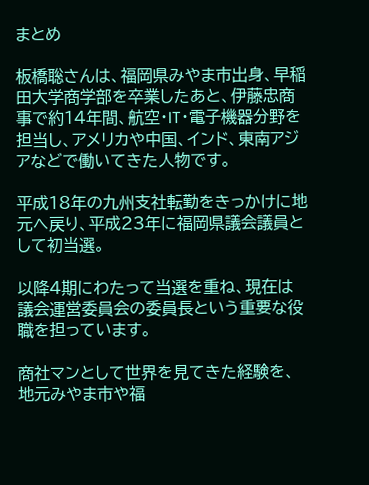まとめ

板橋聡さんは、福岡県みやま市出身、早稲田大学商学部を卒業したあと、伊藤忠商事で約14年間、航空・IT・電子機器分野を担当し、アメリカや中国、インド、東南アジアなどで働いてきた人物です。

平成18年の九州支社転勤をきっかけに地元へ戻り、平成23年に福岡県議会議員として初当選。

以降4期にわたって当選を重ね、現在は議会運営委員会の委員長という重要な役職を担っています。

商社マンとして世界を見てきた経験を、地元みやま市や福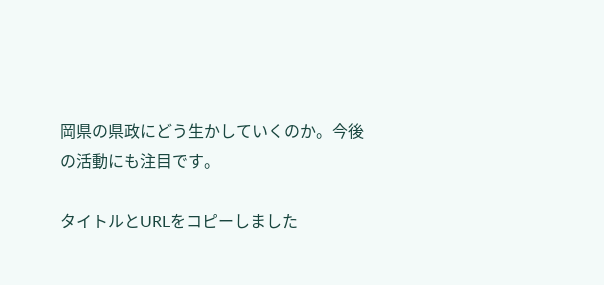岡県の県政にどう生かしていくのか。今後の活動にも注目です。

タイトルとURLをコピーしました